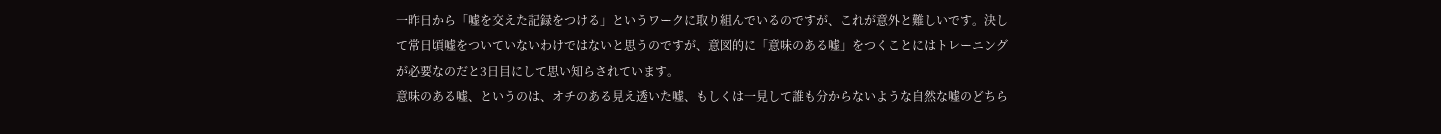一昨日から「嘘を交えた記録をつける」というワークに取り組んでいるのですが、これが意外と難しいです。決して常日頃嘘をついていないわけではないと思うのですが、意図的に「意味のある嘘」をつくことにはトレーニングが必要なのだと3日目にして思い知らされています。
意味のある嘘、というのは、オチのある見え透いた嘘、もしくは一見して誰も分からないような自然な嘘のどちら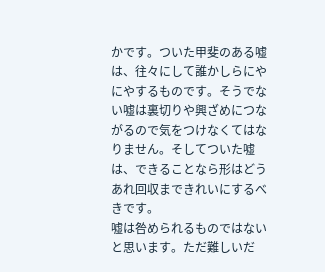かです。ついた甲斐のある嘘は、往々にして誰かしらにやにやするものです。そうでない嘘は裏切りや興ざめにつながるので気をつけなくてはなりません。そしてついた嘘は、できることなら形はどうあれ回収まできれいにするべきです。
嘘は咎められるものではないと思います。ただ難しいだ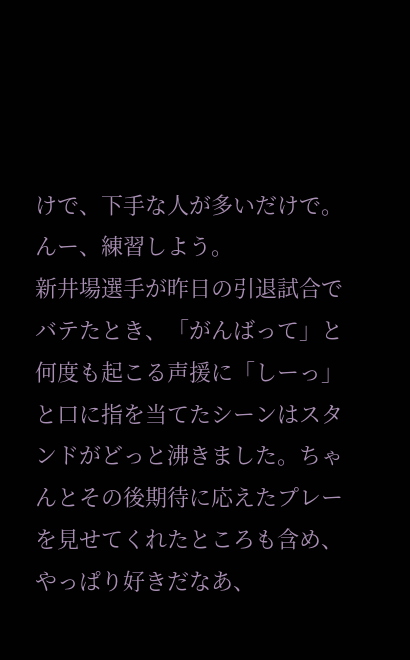けで、下手な人が多いだけで。
んー、練習しよう。
新井場選手が昨日の引退試合でバテたとき、「がんばって」と何度も起こる声援に「しーっ」と口に指を当てたシーンはスタンドがどっと沸きました。ちゃんとその後期待に応えたプレーを見せてくれたところも含め、やっぱり好きだなあ、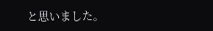と思いました。